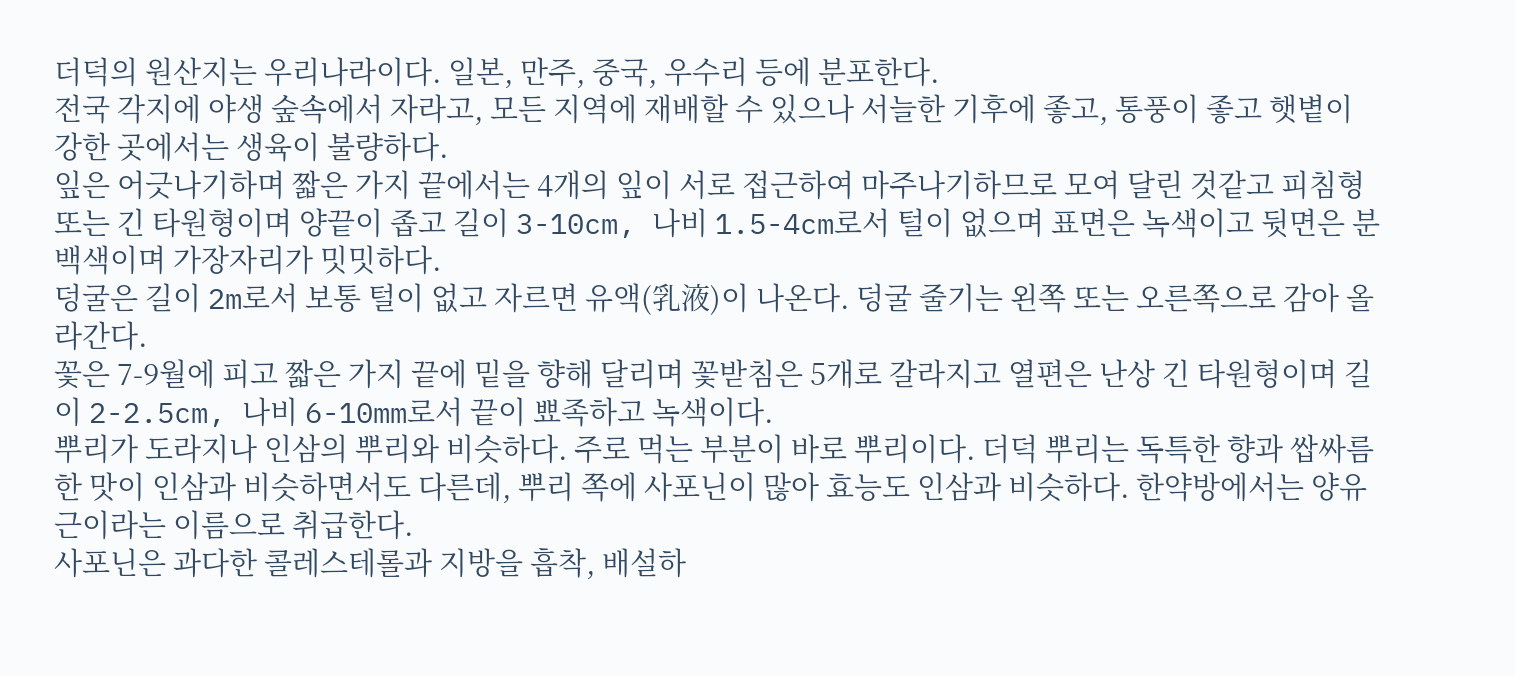더덕의 원산지는 우리나라이다. 일본, 만주, 중국, 우수리 등에 분포한다.
전국 각지에 야생 숲속에서 자라고, 모든 지역에 재배할 수 있으나 서늘한 기후에 좋고, 통풍이 좋고 햇볕이 강한 곳에서는 생육이 불량하다.
잎은 어긋나기하며 짧은 가지 끝에서는 4개의 잎이 서로 접근하여 마주나기하므로 모여 달린 것같고 피침형 또는 긴 타원형이며 양끝이 좁고 길이 3-10cm, 나비 1.5-4cm로서 털이 없으며 표면은 녹색이고 뒷면은 분백색이며 가장자리가 밋밋하다.
덩굴은 길이 2m로서 보통 털이 없고 자르면 유액(乳液)이 나온다. 덩굴 줄기는 왼쪽 또는 오른쪽으로 감아 올라간다.
꽃은 7-9월에 피고 짧은 가지 끝에 밑을 향해 달리며 꽃받침은 5개로 갈라지고 열편은 난상 긴 타원형이며 길이 2-2.5cm, 나비 6-10mm로서 끝이 뾰족하고 녹색이다.
뿌리가 도라지나 인삼의 뿌리와 비슷하다. 주로 먹는 부분이 바로 뿌리이다. 더덕 뿌리는 독특한 향과 쌉싸름한 맛이 인삼과 비슷하면서도 다른데, 뿌리 쪽에 사포닌이 많아 효능도 인삼과 비슷하다. 한약방에서는 양유근이라는 이름으로 취급한다.
사포닌은 과다한 콜레스테롤과 지방을 흡착, 배설하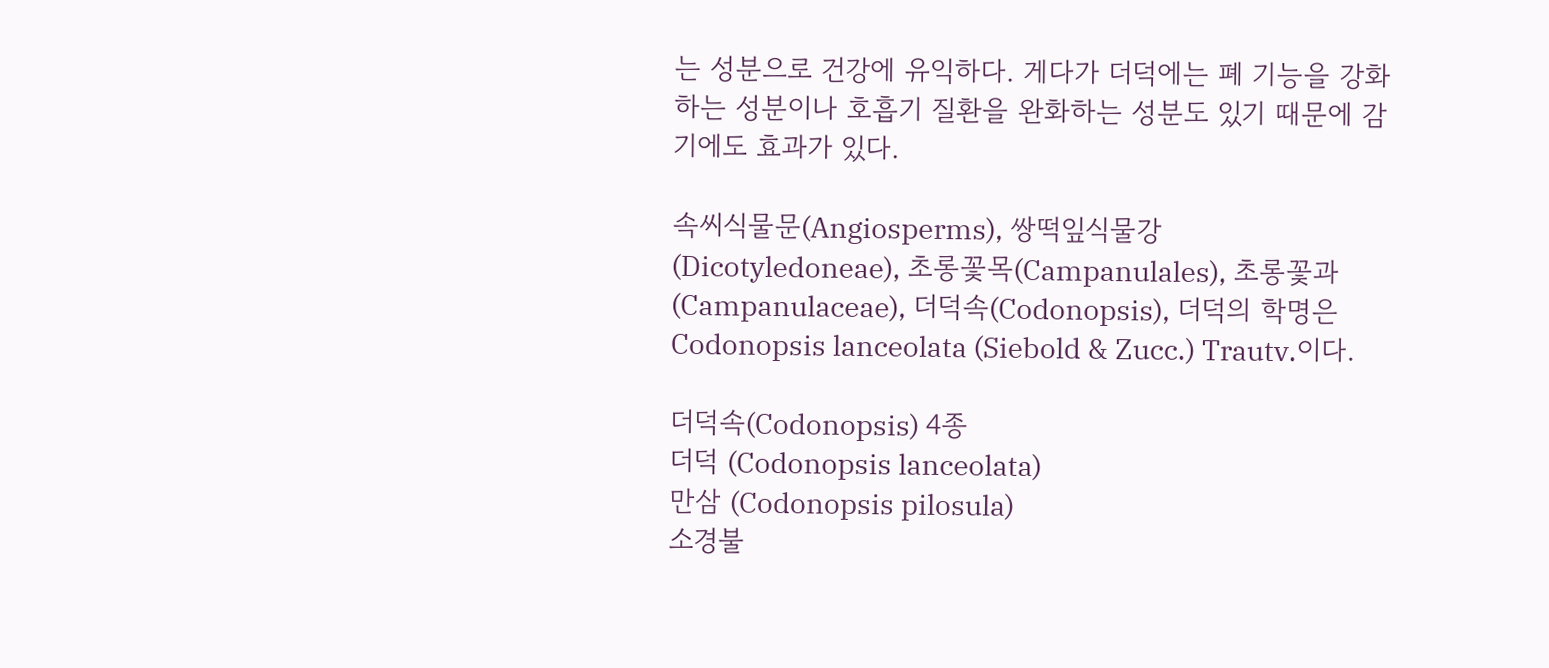는 성분으로 건강에 유익하다. 게다가 더덕에는 폐 기능을 강화하는 성분이나 호흡기 질환을 완화하는 성분도 있기 때문에 감기에도 효과가 있다.

속씨식물문(Angiosperms), 쌍떡잎식물강(Dicotyledoneae), 초롱꽃목(Campanulales), 초롱꽃과(Campanulaceae), 더덕속(Codonopsis), 더덕의 학명은 Codonopsis lanceolata (Siebold & Zucc.) Trautv.이다.

더덕속(Codonopsis) 4종
더덕 (Codonopsis lanceolata)
만삼 (Codonopsis pilosula)
소경불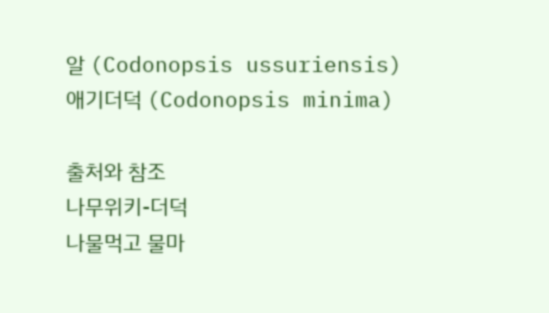알 (Codonopsis ussuriensis)
애기더덕 (Codonopsis minima)

출처와 참조
나무위키-더덕
나물먹고 물마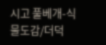시고 풀베개-식물도감/더덕